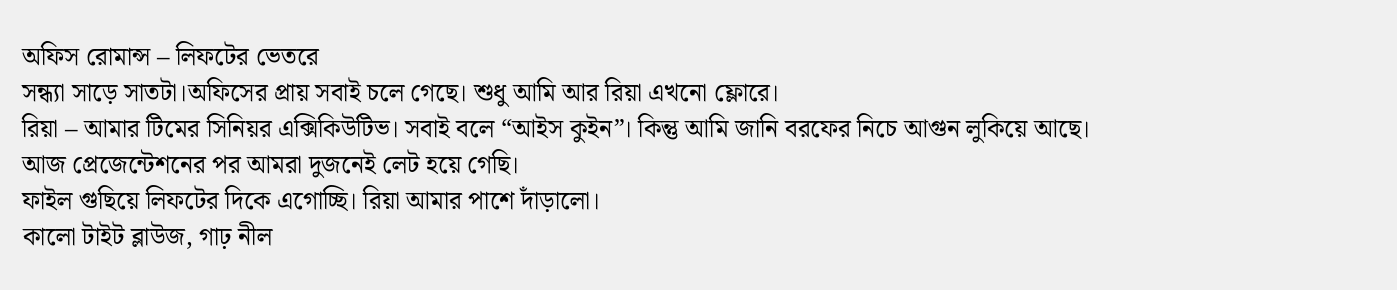অফিস রোমান্স – লিফটের ভেতরে
সন্ধ্যা সাড়ে সাতটা।অফিসের প্রায় সবাই চলে গেছে। শুধু আমি আর রিয়া এখনো ফ্লোরে।
রিয়া – আমার টিমের সিনিয়র এক্সিকিউটিভ। সবাই বলে “আইস কুইন”। কিন্তু আমি জানি বরফের নিচে আগুন লুকিয়ে আছে।
আজ প্রেজেন্টেশনের পর আমরা দুজনেই লেট হয়ে গেছি।
ফাইল গুছিয়ে লিফটের দিকে এগোচ্ছি। রিয়া আমার পাশে দাঁড়ালো।
কালো টাইট ব্লাউজ, গাঢ় নীল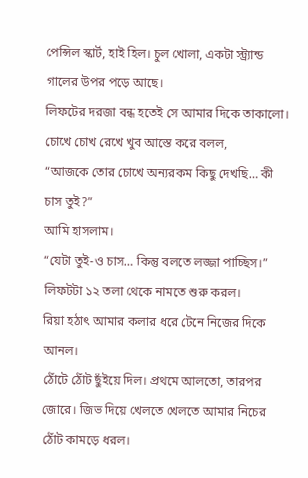পেন্সিল স্কার্ট, হাই হিল। চুল খোলা, একটা স্ট্র্যান্ড গালের উপর পড়ে আছে।
লিফটের দরজা বন্ধ হতেই সে আমার দিকে তাকালো।
চোখে চোখ রেখে খুব আস্তে করে বলল,
“আজকে তোর চোখে অন্যরকম কিছু দেখছি… কী চাস তুই?”
আমি হাসলাম।
“যেটা তুই-ও চাস… কিন্তু বলতে লজ্জা পাচ্ছিস।”
লিফটটা ১২ তলা থেকে নামতে শুরু করল।
রিয়া হঠাৎ আমার কলার ধরে টেনে নিজের দিকে আনল।
ঠোঁটে ঠোঁট ছুঁইয়ে দিল। প্রথমে আলতো, তারপর জোরে। জিভ দিয়ে খেলতে খেলতে আমার নিচের ঠোঁট কামড়ে ধরল।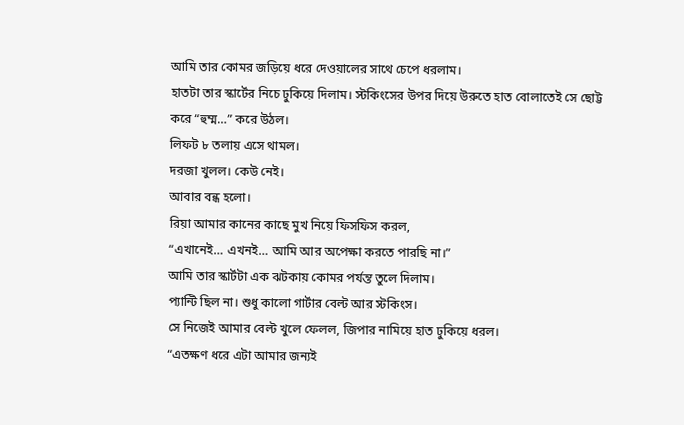আমি তার কোমর জড়িয়ে ধরে দেওয়ালের সাথে চেপে ধরলাম।
হাতটা তার স্কার্টের নিচে ঢুকিয়ে দিলাম। স্টকিংসের উপর দিয়ে উরুতে হাত বোলাতেই সে ছোট্ট করে “হুম্ম…” করে উঠল।
লিফট ৮ তলায় এসে থামল।
দরজা খুলল। কেউ নেই।
আবার বন্ধ হলো।
রিয়া আমার কানের কাছে মুখ নিয়ে ফিসফিস করল,
“এখানেই… এখনই… আমি আর অপেক্ষা করতে পারছি না।”
আমি তার স্কার্টটা এক ঝটকায় কোমর পর্যন্ত তুলে দিলাম।
প্যান্টি ছিল না। শুধু কালো গার্টার বেল্ট আর স্টকিংস।
সে নিজেই আমার বেল্ট খুলে ফেলল, জিপার নামিয়ে হাত ঢুকিয়ে ধরল।
“এতক্ষণ ধরে এটা আমার জন্যই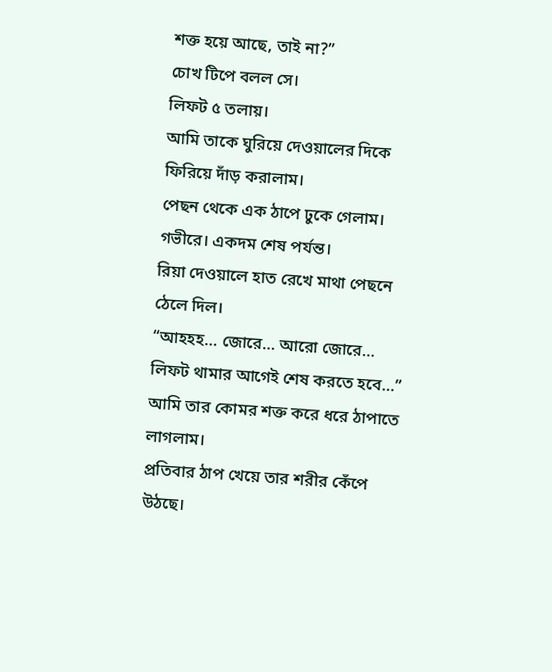শক্ত হয়ে আছে, তাই না?”
চোখ টিপে বলল সে।
লিফট ৫ তলায়।
আমি তাকে ঘুরিয়ে দেওয়ালের দিকে ফিরিয়ে দাঁড় করালাম।
পেছন থেকে এক ঠাপে ঢুকে গেলাম।
গভীরে। একদম শেষ পর্যন্ত।
রিয়া দেওয়ালে হাত রেখে মাথা পেছনে ঠেলে দিল।
“আহহহ… জোরে… আরো জোরে… লিফট থামার আগেই শেষ করতে হবে…”
আমি তার কোমর শক্ত করে ধরে ঠাপাতে লাগলাম।
প্রতিবার ঠাপ খেয়ে তার শরীর কেঁপে উঠছে।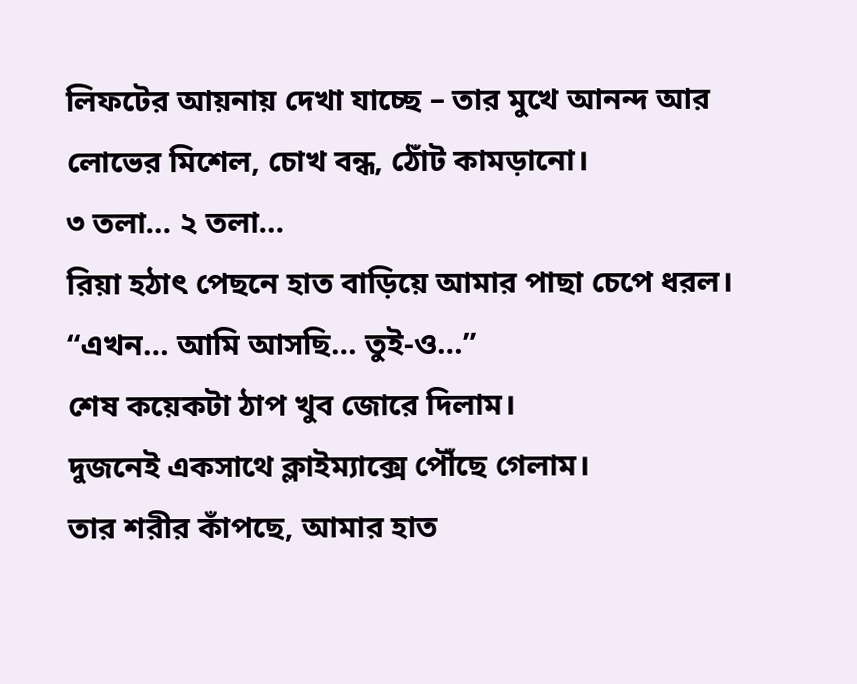লিফটের আয়নায় দেখা যাচ্ছে – তার মুখে আনন্দ আর লোভের মিশেল, চোখ বন্ধ, ঠোঁট কামড়ানো।
৩ তলা… ২ তলা…
রিয়া হঠাৎ পেছনে হাত বাড়িয়ে আমার পাছা চেপে ধরল।
“এখন… আমি আসছি… তুই-ও…”
শেষ কয়েকটা ঠাপ খুব জোরে দিলাম।
দুজনেই একসাথে ক্লাইম্যাক্সে পৌঁছে গেলাম।
তার শরীর কাঁপছে, আমার হাত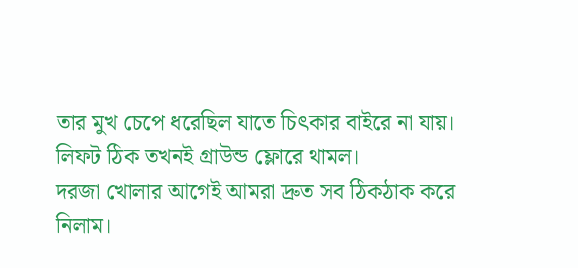তার মুখ চেপে ধরেছিল যাতে চিৎকার বাইরে না যায়।
লিফট ঠিক তখনই গ্রাউন্ড ফ্লোরে থামল।
দরজা খোলার আগেই আমরা দ্রুত সব ঠিকঠাক করে নিলাম।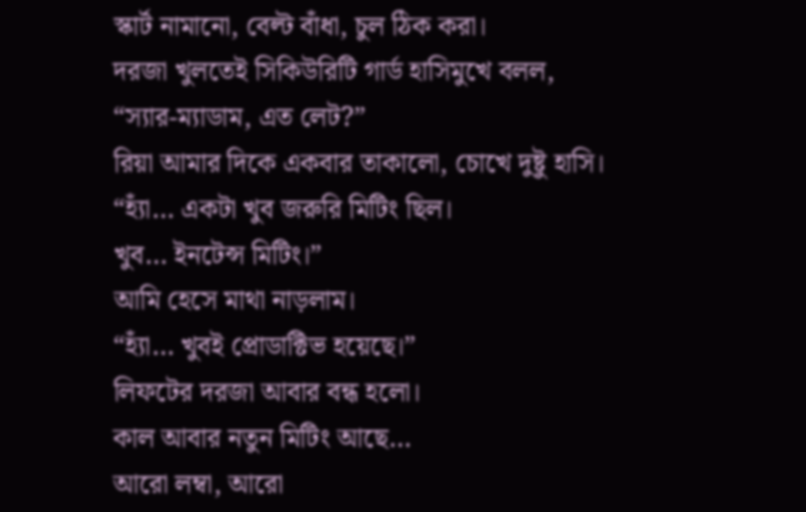স্কার্ট নামানো, বেল্ট বাঁধা, চুল ঠিক করা।
দরজা খুলতেই সিকিউরিটি গার্ড হাসিমুখে বলল,
“স্যার-ম্যাডাম, এত লেট?”
রিয়া আমার দিকে একবার তাকালো, চোখে দুষ্টু হাসি।
“হ্যাঁ… একটা খুব জরুরি মিটিং ছিল।
খুব… ইনটেন্স মিটিং।”
আমি হেসে মাথা নাড়লাম।
“হ্যাঁ… খুবই প্রোডাক্টিভ হয়েছে।”
লিফটের দরজা আবার বন্ধ হলো।
কাল আবার নতুন মিটিং আছে…
আরো লম্বা, আরো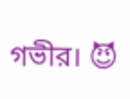গভীর। 😈